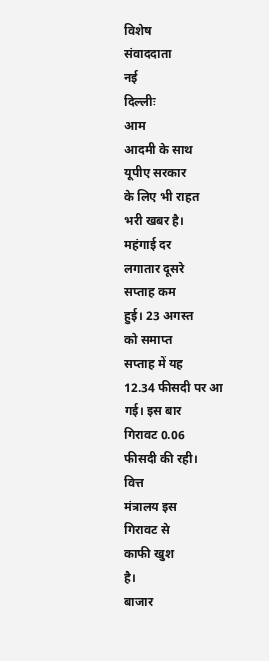विशेष
संवाददाता
नई
दिल्लीः
आम
आदमी के साथ
यूपीए सरकार
के लिए भी राहत
भरी खबर है।
महंगाई दर
लगातार दूसरे
सप्ताह कम
हुई। 23 अगस्त
को समाप्त
सप्ताह में यह
12.34 फीसदी पर आ
गई। इस बार
गिरावट 0.06
फीसदी की रही।
वित्त
मंत्रालय इस
गिरावट से
काफी खुश
है।
बाजार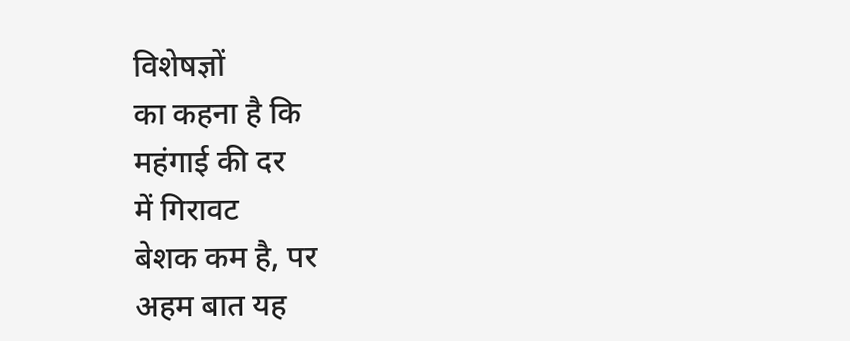विशेषज्ञों
का कहना है कि
महंगाई की दर
में गिरावट
बेशक कम है, पर
अहम बात यह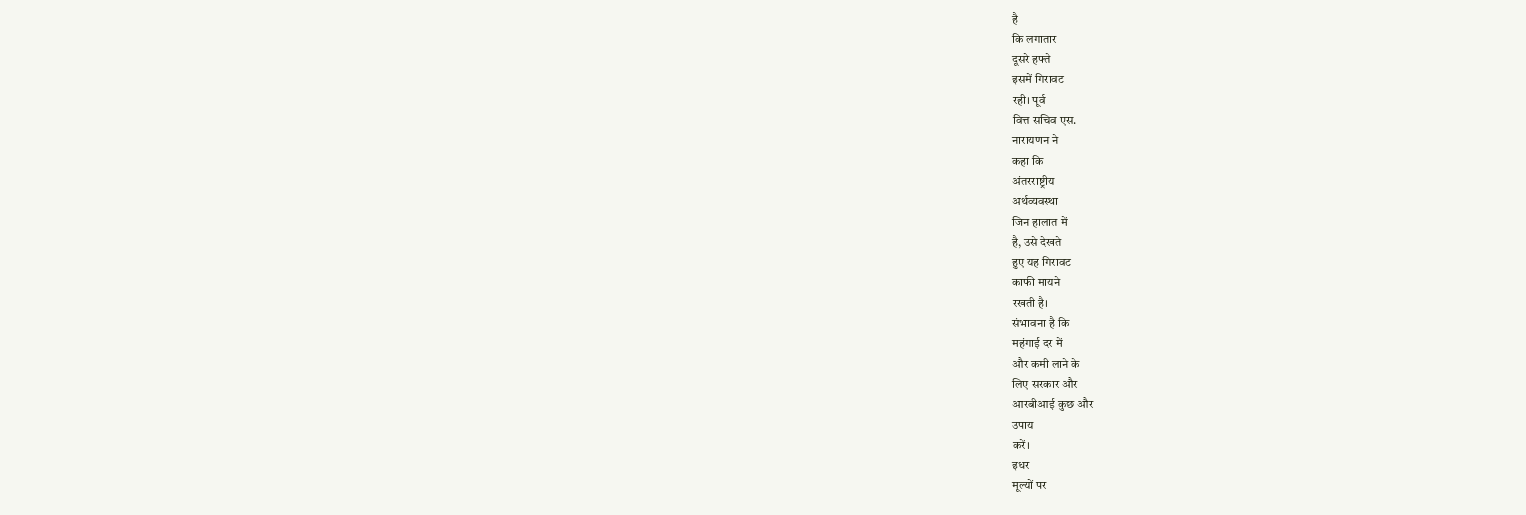है
कि लगातार
दूसरे हफ्ते
इसमें गिरावट
रही। पूर्व
वित्त सचिव एस.
नारायणन ने
कहा कि
अंतरराष्ट्रीय
अर्थव्यवस्था
जिन हालात में
है, उसे देखते
हुए यह गिरावट
काफी मायने
रखती है।
संभावना है कि
महंगाई दर में
और कमी लाने के
लिए सरकार और
आरबीआई कुछ और
उपाय
करें।
इधर
मूल्यों पर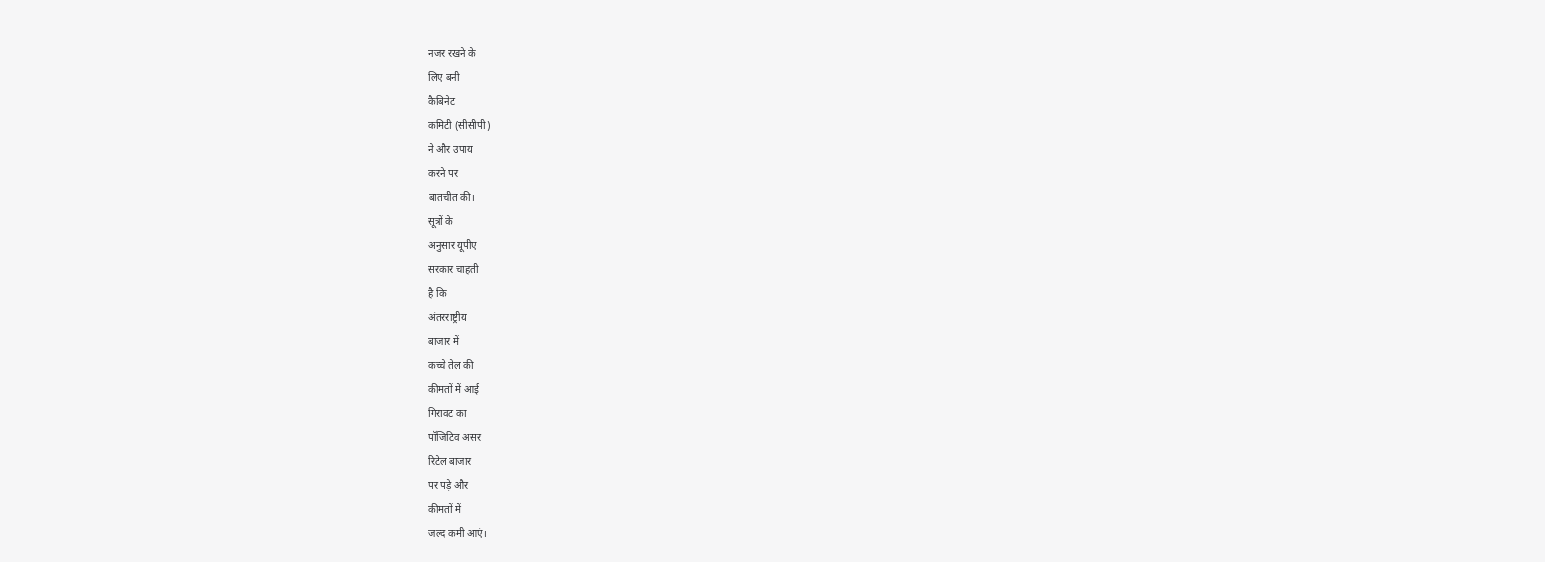नजर रखने के
लिए बनी
कैबिनेट
कमिटी (सीसीपी)
ने और उपाय
करने पर
बातचीत की।
सूत्रों के
अनुसार यूपीए
सरकार चाहती
है कि
अंतरराष्ट्रीय
बाजार में
कच्चे तेल की
कीमतों में आई
गिरावट का
पॉजिटिव असर
रिटेल बाजार
पर पड़े और
कीमतों में
जल्द कमी आएं।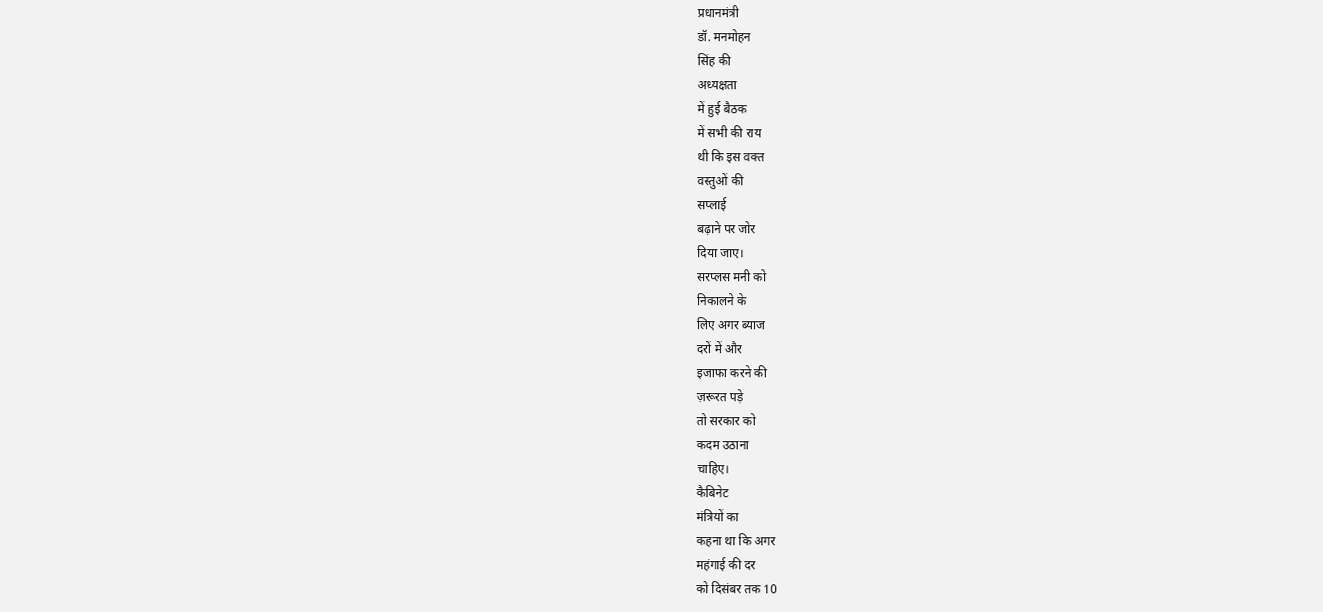प्रधानमंत्री
डॉ. मनमोहन
सिंह की
अध्यक्षता
में हुई बैठक
में सभी की राय
थी कि इस वक्त
वस्तुओं की
सप्लाई
बढ़ाने पर जोर
दिया जाए।
सरप्लस मनी को
निकालने के
लिए अगर ब्याज
दरों में और
इजाफा करने की
ज़रूरत पड़े
तो सरकार को
कदम उठाना
चाहिए।
कैबिनेट
मंत्रियों का
कहना था कि अगर
महंगाई की दर
को दिसंबर तक 10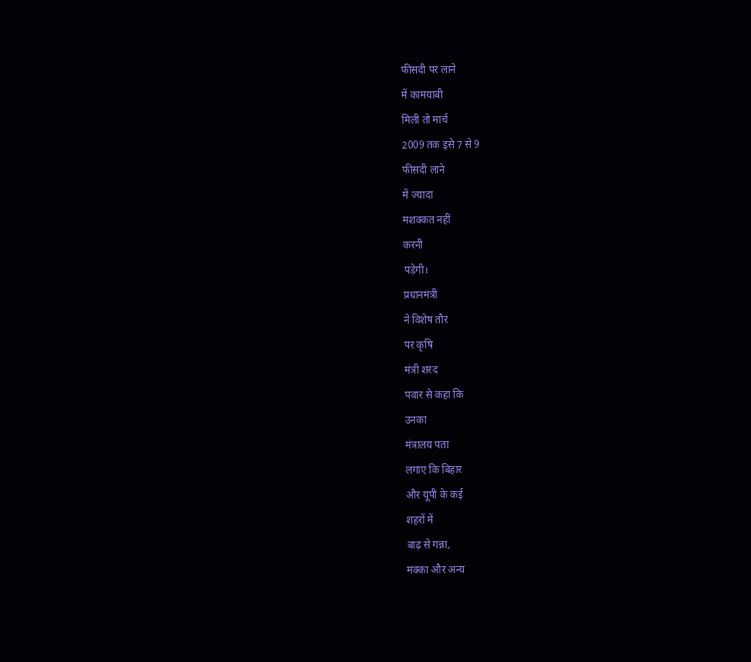फीसदी पर लाने
में कामयाबी
मिली तो मार्च
2009 तक इसे 7 से 9
फीसदी लाने
में ज्यादा
मशक्कत नहीं
करनी
पड़ेगी।
प्रधानमंत्री
ने विशेष तौर
पर कृषि
मंत्री शरद
पवार से कहा कि
उनका
मंत्रालय पता
लगाए कि बिहार
और यूपी के कई
शहरों में
बाढ़ से गन्ना,
मक्का और अन्य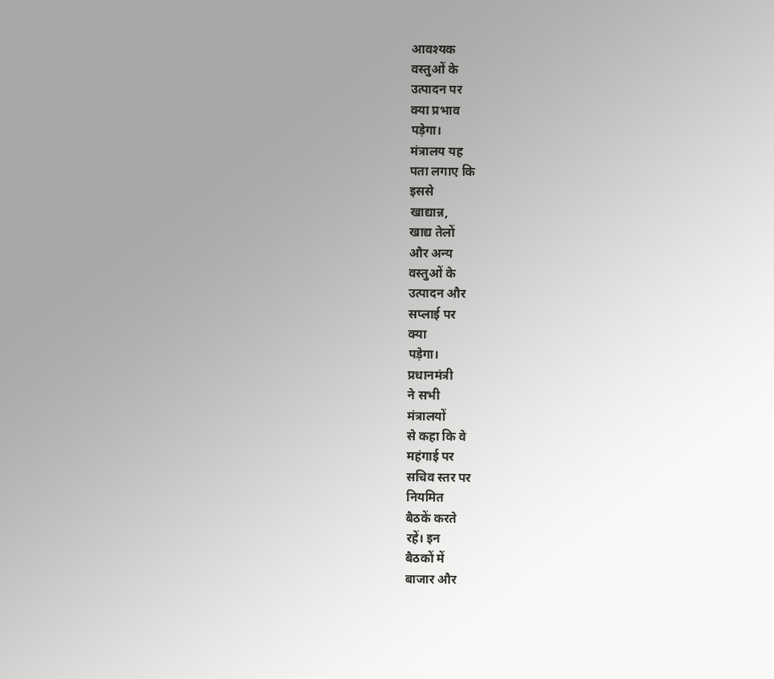आवश्यक
वस्तुओं के
उत्पादन पर
क्या प्रभाव
पड़ेगा।
मंत्रालय यह
पता लगाए कि
इससे
खाद्यान्न,
खाद्य तेलों
और अन्य
वस्तुओं के
उत्पादन और
सप्लाई पर
क्या
पड़ेगा।
प्रधानमंत्री
ने सभी
मंत्रालयों
से कहा कि वे
महंगाई पर
सचिव स्तर पर
नियमित
बैठकें करते
रहें। इन
बैठकों में
बाजार और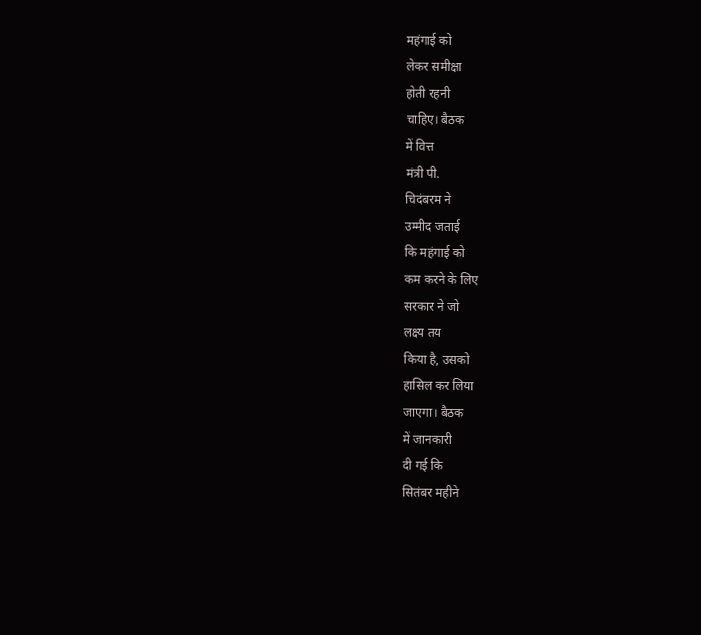महंगाई को
लेकर समीक्षा
होती रहनी
चाहिए। बैठक
में वित्त
मंत्री पी.
चिदंबरम ने
उम्मीद जताई
कि महंगाई को
कम करने के लिए
सरकार ने जो
लक्ष्य तय
किया है, उसको
हासिल कर लिया
जाएगा। बैठक
में जानकारी
दी गई कि
सितंबर महीने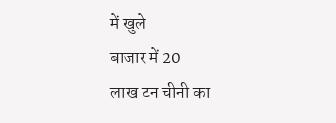में खुले
बाजार में 20
लाख टन चीनी का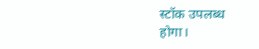स्टॉक उपलब्ध
होगा।